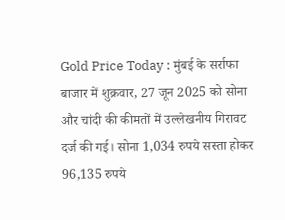Gold Price Today : मुंबई के सर्राफा बाजार में शुक्रवार, 27 जून 2025 को सोना और चांदी की कीमतों में उल्लेखनीय गिरावट दर्ज की गई। सोना 1,034 रुपये सस्ता होकर 96,135 रुपये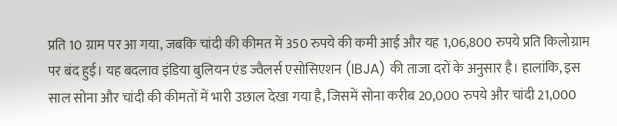प्रति 10 ग्राम पर आ गया, जबकि चांदी की कीमत में 350 रुपये की कमी आई और यह 1,06,800 रुपये प्रति किलोग्राम पर बंद हुई। यह बदलाव इंडिया बुलियन एंड ज्वैलर्स एसोसिएशन (IBJA) की ताजा दरों के अनुसार है। हालांकि, इस साल सोना और चांदी की कीमतों में भारी उछाल देखा गया है, जिसमें सोना करीब 20,000 रुपये और चांदी 21,000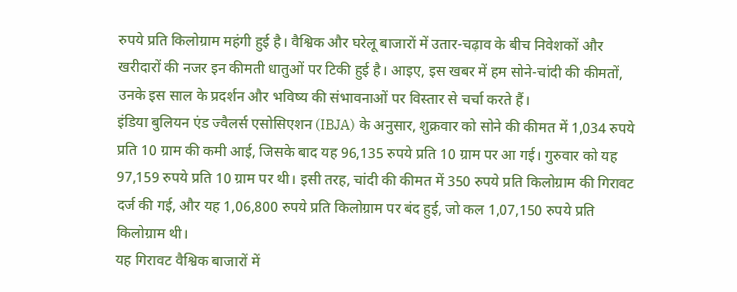रुपये प्रति किलोग्राम महंगी हुई है। वैश्विक और घरेलू बाजारों में उतार-चढ़ाव के बीच निवेशकों और खरीदारों की नजर इन कीमती धातुओं पर टिकी हुई है। आइए, इस खबर में हम सोने-चांदी की कीमतों, उनके इस साल के प्रदर्शन और भविष्य की संभावनाओं पर विस्तार से चर्चा करते हैं।
इंडिया बुलियन एंड ज्वैलर्स एसोसिएशन (IBJA) के अनुसार, शुक्रवार को सोने की कीमत में 1,034 रुपये प्रति 10 ग्राम की कमी आई, जिसके बाद यह 96,135 रुपये प्रति 10 ग्राम पर आ गई। गुरुवार को यह 97,159 रुपये प्रति 10 ग्राम पर थी। इसी तरह, चांदी की कीमत में 350 रुपये प्रति किलोग्राम की गिरावट दर्ज की गई, और यह 1,06,800 रुपये प्रति किलोग्राम पर बंद हुई, जो कल 1,07,150 रुपये प्रति किलोग्राम थी।
यह गिरावट वैश्विक बाजारों में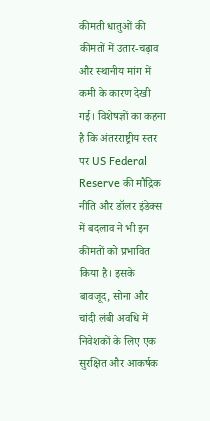कीमती धातुओं की कीमतों में उतार-चढ़ाव और स्थानीय मांग में कमी के कारण देखी गई। विशेषज्ञों का कहना है कि अंतरराष्ट्रीय स्तर पर US Federal Reserve की मौद्रिक नीति और डॉलर इंडेक्स में बदलाव ने भी इन कीमतों को प्रभावित किया है। इसके बावजूद, सोना और चांदी लंबी अवधि में निवेशकों के लिए एक सुरक्षित और आकर्षक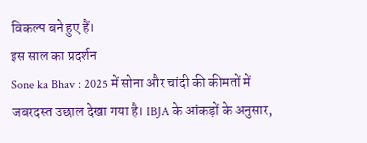विकल्प बने हुए हैं।
इस साल का प्रदर्शन
Sone ka Bhav : 2025 में सोना और चांदी की कीमतों में जबरदस्त उछाल देखा गया है। IBJA के आंकड़ों के अनुसार,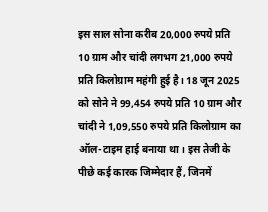इस साल सोना करीब 20,000 रुपये प्रति 10 ग्राम और चांदी लगभग 21,000 रुपये प्रति किलोग्राम महंगी हुई है। 18 जून 2025 को सोने ने 99,454 रुपये प्रति 10 ग्राम और चांदी ने 1,09,550 रुपये प्रति किलोग्राम का ऑल-टाइम हाई बनाया था। इस तेजी के पीछे कई कारक जिम्मेदार हैं, जिनमें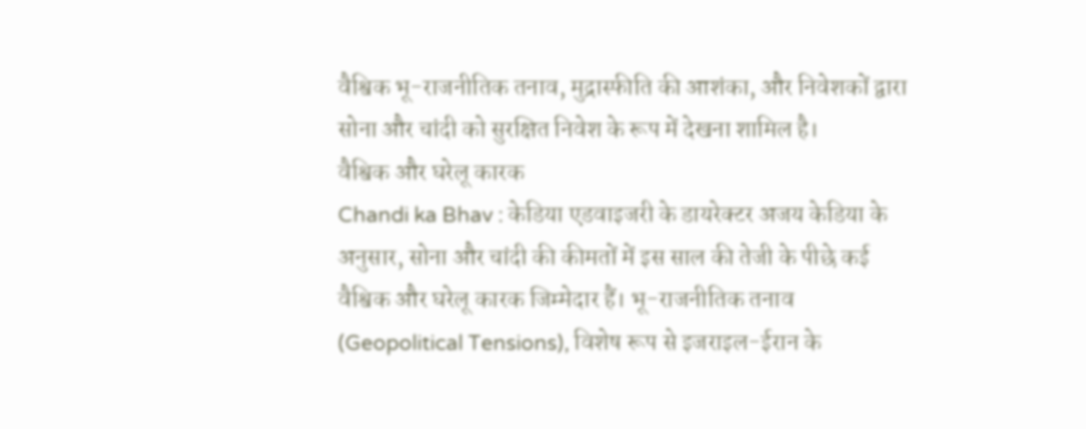वैश्विक भू-राजनीतिक तनाव, मुद्रास्फीति की आशंका, और निवेशकों द्वारा सोना और चांदी को सुरक्षित निवेश के रूप में देखना शामिल है।
वैश्विक और घरेलू कारक
Chandi ka Bhav : केडिया एडवाइजरी के डायरेक्टर अजय केडिया के अनुसार, सोना और चांदी की कीमतों में इस साल की तेजी के पीछे कई वैश्विक और घरेलू कारक जिम्मेदार हैं। भू-राजनीतिक तनाव (Geopolitical Tensions), विशेष रूप से इजराइल-ईरान के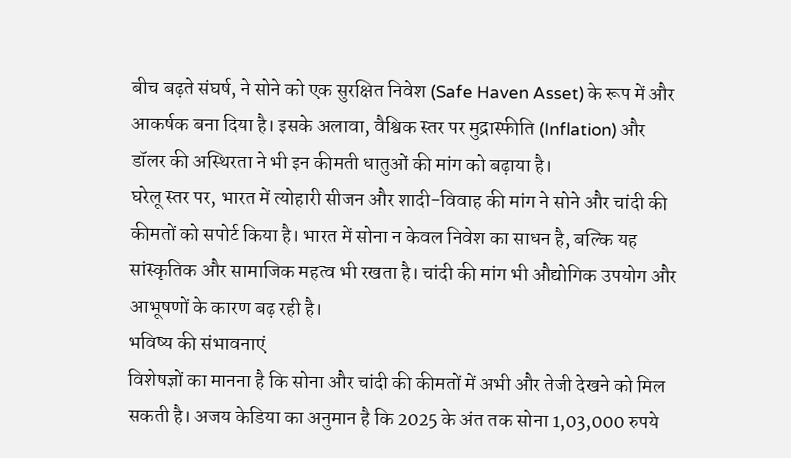बीच बढ़ते संघर्ष, ने सोने को एक सुरक्षित निवेश (Safe Haven Asset) के रूप में और आकर्षक बना दिया है। इसके अलावा, वैश्विक स्तर पर मुद्रास्फीति (Inflation) और डॉलर की अस्थिरता ने भी इन कीमती धातुओं की मांग को बढ़ाया है।
घरेलू स्तर पर, भारत में त्योहारी सीजन और शादी-विवाह की मांग ने सोने और चांदी की कीमतों को सपोर्ट किया है। भारत में सोना न केवल निवेश का साधन है, बल्कि यह सांस्कृतिक और सामाजिक महत्व भी रखता है। चांदी की मांग भी औद्योगिक उपयोग और आभूषणों के कारण बढ़ रही है।
भविष्य की संभावनाएं
विशेषज्ञों का मानना है कि सोना और चांदी की कीमतों में अभी और तेजी देखने को मिल सकती है। अजय केडिया का अनुमान है कि 2025 के अंत तक सोना 1,03,000 रुपये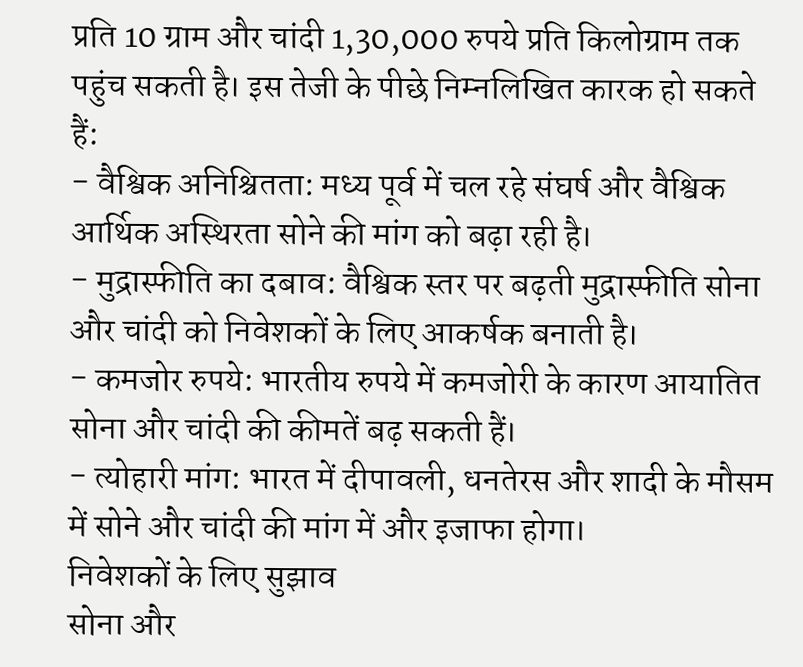प्रति 10 ग्राम और चांदी 1,30,000 रुपये प्रति किलोग्राम तक पहुंच सकती है। इस तेजी के पीछे निम्नलिखित कारक हो सकते हैं:
- वैश्विक अनिश्चितता: मध्य पूर्व में चल रहे संघर्ष और वैश्विक आर्थिक अस्थिरता सोने की मांग को बढ़ा रही है।
- मुद्रास्फीति का दबाव: वैश्विक स्तर पर बढ़ती मुद्रास्फीति सोना और चांदी को निवेशकों के लिए आकर्षक बनाती है।
- कमजोर रुपये: भारतीय रुपये में कमजोरी के कारण आयातित सोना और चांदी की कीमतें बढ़ सकती हैं।
- त्योहारी मांग: भारत में दीपावली, धनतेरस और शादी के मौसम में सोने और चांदी की मांग में और इजाफा होगा।
निवेशकों के लिए सुझाव
सोना और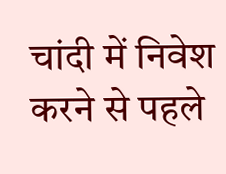चांदी में निवेश करने से पहले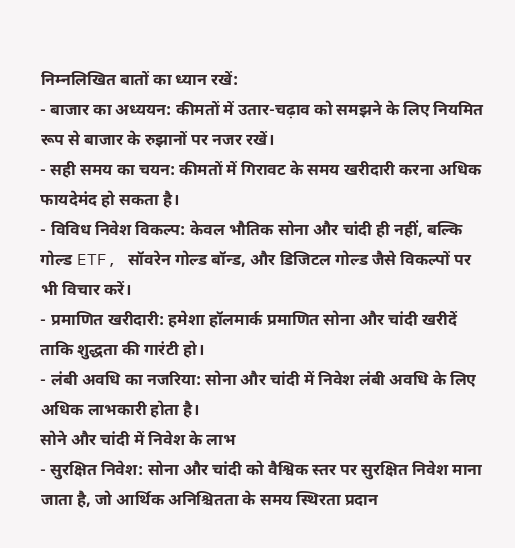निम्नलिखित बातों का ध्यान रखें:
- बाजार का अध्ययन: कीमतों में उतार-चढ़ाव को समझने के लिए नियमित रूप से बाजार के रुझानों पर नजर रखें।
- सही समय का चयन: कीमतों में गिरावट के समय खरीदारी करना अधिक फायदेमंद हो सकता है।
- विविध निवेश विकल्प: केवल भौतिक सोना और चांदी ही नहीं, बल्कि गोल्ड ETF, सॉवरेन गोल्ड बॉन्ड, और डिजिटल गोल्ड जैसे विकल्पों पर भी विचार करें।
- प्रमाणित खरीदारी: हमेशा हॉलमार्क प्रमाणित सोना और चांदी खरीदें ताकि शुद्धता की गारंटी हो।
- लंबी अवधि का नजरिया: सोना और चांदी में निवेश लंबी अवधि के लिए अधिक लाभकारी होता है।
सोने और चांदी में निवेश के लाभ
- सुरक्षित निवेश: सोना और चांदी को वैश्विक स्तर पर सुरक्षित निवेश माना जाता है, जो आर्थिक अनिश्चितता के समय स्थिरता प्रदान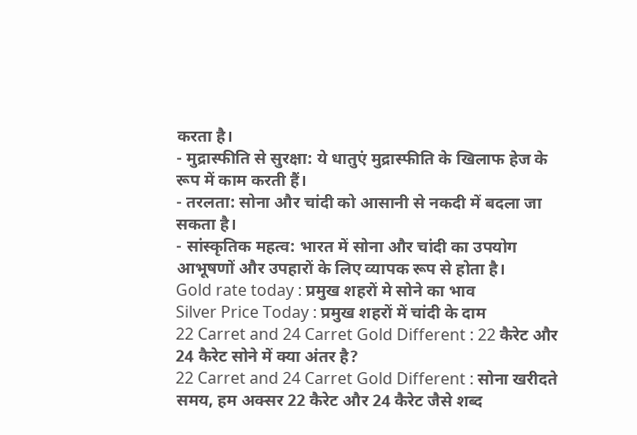करता है।
- मुद्रास्फीति से सुरक्षा: ये धातुएं मुद्रास्फीति के खिलाफ हेज के रूप में काम करती हैं।
- तरलता: सोना और चांदी को आसानी से नकदी में बदला जा सकता है।
- सांस्कृतिक महत्व: भारत में सोना और चांदी का उपयोग आभूषणों और उपहारों के लिए व्यापक रूप से होता है।
Gold rate today : प्रमुख शहरों मे सोने का भाव
Silver Price Today : प्रमुख शहरों में चांदी के दाम
22 Carret and 24 Carret Gold Different : 22 कैरेट और 24 कैरेट सोने में क्या अंतर है?
22 Carret and 24 Carret Gold Different : सोना खरीदते समय, हम अक्सर 22 कैरेट और 24 कैरेट जैसे शब्द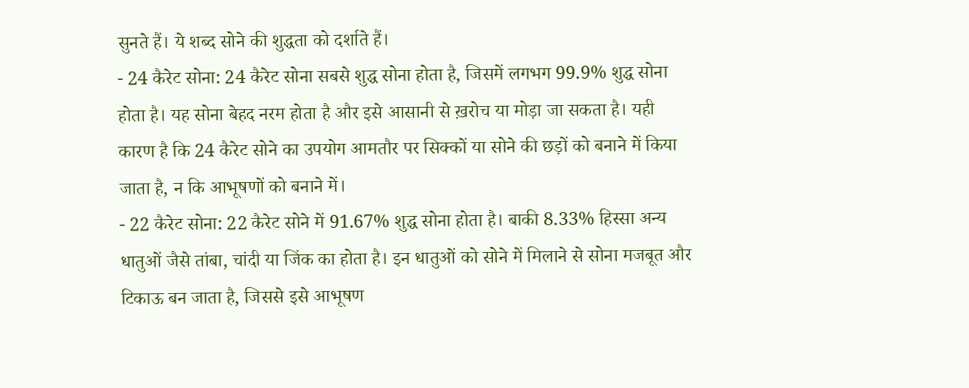सुनते हैं। ये शब्द सोने की शुद्धता को दर्शाते हैं।
- 24 कैरेट सोना: 24 कैरेट सोना सबसे शुद्ध सोना होता है, जिसमें लगभग 99.9% शुद्ध सोना होता है। यह सोना बेहद नरम होता है और इसे आसानी से ख़रोच या मोड़ा जा सकता है। यही कारण है कि 24 कैरेट सोने का उपयोग आमतौर पर सिक्कों या सोने की छड़ों को बनाने में किया जाता है, न कि आभूषणों को बनाने में।
- 22 कैरेट सोना: 22 कैरेट सोने में 91.67% शुद्ध सोना होता है। बाकी 8.33% हिस्सा अन्य धातुओं जैसे तांबा, चांदी या जिंक का होता है। इन धातुओं को सोने में मिलाने से सोना मजबूत और टिकाऊ बन जाता है, जिससे इसे आभूषण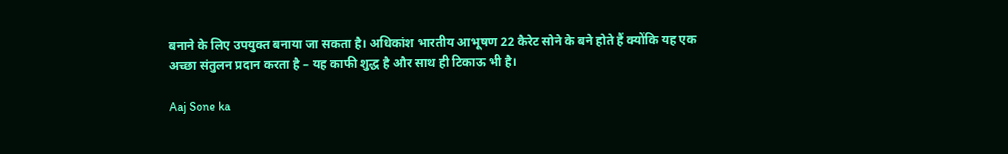बनाने के लिए उपयुक्त बनाया जा सकता है। अधिकांश भारतीय आभूषण 22 कैरेट सोने के बने होते हैं क्योंकि यह एक अच्छा संतुलन प्रदान करता है – यह काफी शुद्ध है और साथ ही टिकाऊ भी है।

Aaj Sone ka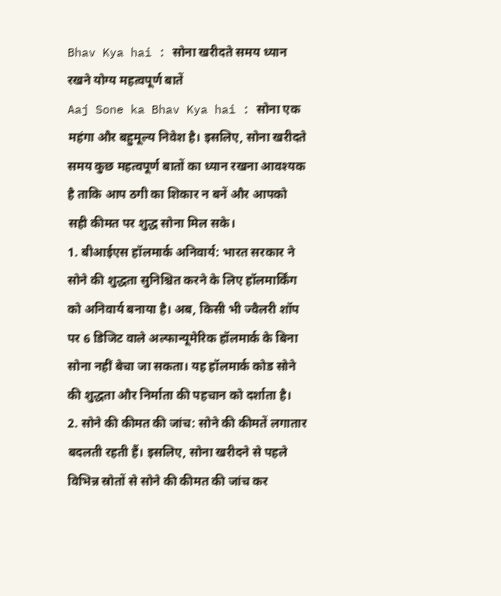Bhav Kya hai : सोना खरीदते समय ध्यान रखने योग्य महत्वपूर्ण बातें
Aaj Sone ka Bhav Kya hai : सोना एक महंगा और बहुमूल्य निवेश है। इसलिए, सोना खरीदते समय कुछ महत्वपूर्ण बातों का ध्यान रखना आवश्यक है ताकि आप ठगी का शिकार न बनें और आपको सही कीमत पर शुद्ध सोना मिल सके।
1. बीआईएस हॉलमार्क अनिवार्य: भारत सरकार ने सोने की शुद्धता सुनिश्चित करने के लिए हॉलमार्किंग को अनिवार्य बनाया है। अब, किसी भी ज्वैलरी शॉप पर 6 डिजिट वाले अल्फान्यूमेरिक हॉलमार्क के बिना सोना नहीं बेचा जा सकता। यह हॉलमार्क कोड सोने की शुद्धता और निर्माता की पहचान को दर्शाता है।
2. सोने की कीमत की जांच: सोने की कीमतें लगातार बदलती रहती हैं। इसलिए, सोना खरीदने से पहले विभिन्न स्रोतों से सोने की कीमत की जांच कर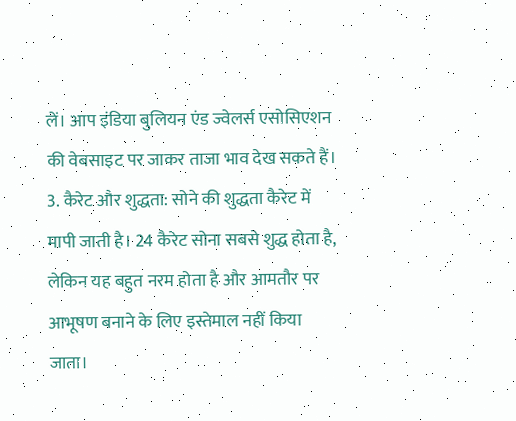लें। आप इंडिया बुलियन एंड ज्वेलर्स एसोसिएशन की वेबसाइट पर जाकर ताजा भाव देख सकते हैं।
3. कैरेट और शुद्धता: सोने की शुद्धता कैरेट में मापी जाती है। 24 कैरेट सोना सबसे शुद्ध होता है, लेकिन यह बहुत नरम होता है और आमतौर पर आभूषण बनाने के लिए इस्तेमाल नहीं किया जाता।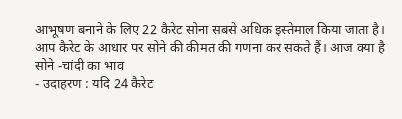आभूषण बनाने के लिए 22 कैरेट सोना सबसे अधिक इस्तेमाल किया जाता है। आप कैरेट के आधार पर सोने की कीमत की गणना कर सकते हैं। आज क्या है सोने -चांदी का भाव
- उदाहरण : यदि 24 कैरेट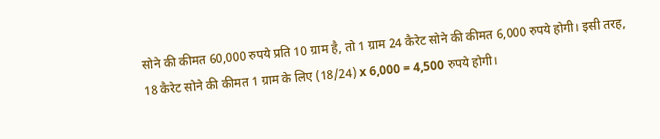सोने की कीमत 60,000 रुपये प्रति 10 ग्राम है, तो 1 ग्राम 24 कैरेट सोने की कीमत 6,000 रुपये होगी। इसी तरह, 18 कैरेट सोने की कीमत 1 ग्राम के लिए (18/24) x 6,000 = 4,500 रुपये होगी।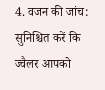4. वजन की जांच: सुनिश्चित करें कि ज्वैलर आपको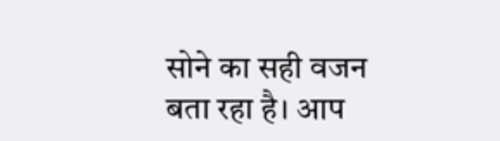सोने का सही वजन बता रहा है। आप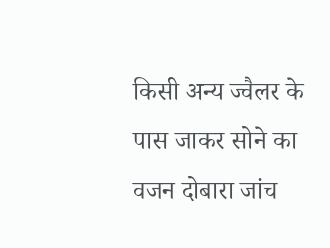किसी अन्य ज्वैलर के पास जाकर सोने का वजन दोबारा जांच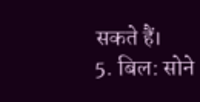सकते हैं।
5. बिल: सोने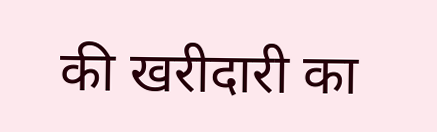की खरीदारी का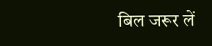बिल जरूर लें